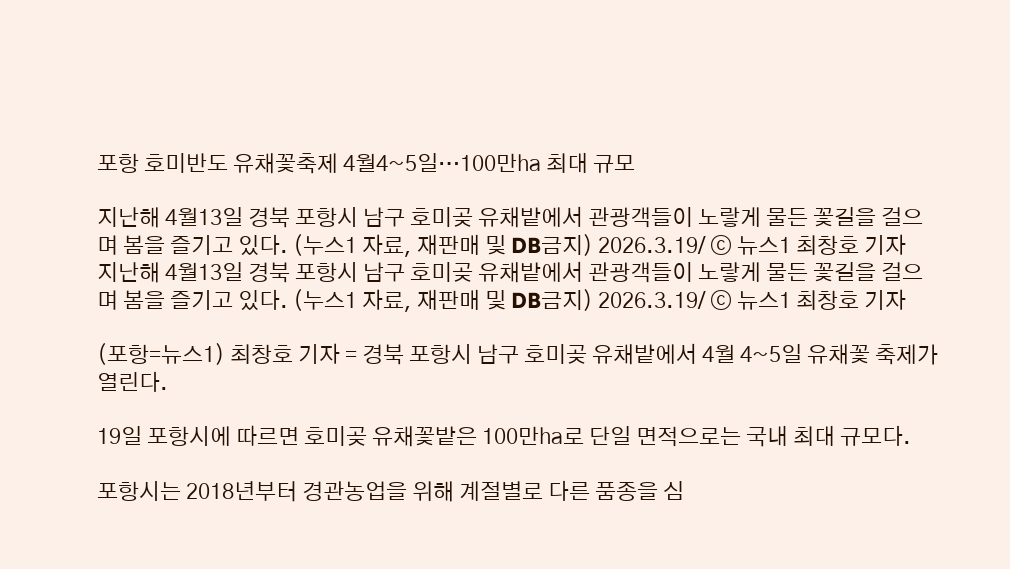포항 호미반도 유채꽃축제 4월4~5일…100만㏊ 최대 규모

지난해 4월13일 경북 포항시 남구 호미곶 유채밭에서 관광객들이 노랗게 물든 꽃길을 걸으며 봄을 즐기고 있다. (누스1 자료, 재판매 및 DB금지) 2026.3.19/ ⓒ 뉴스1 최창호 기자
지난해 4월13일 경북 포항시 남구 호미곶 유채밭에서 관광객들이 노랗게 물든 꽃길을 걸으며 봄을 즐기고 있다. (누스1 자료, 재판매 및 DB금지) 2026.3.19/ ⓒ 뉴스1 최창호 기자

(포항=뉴스1) 최창호 기자 = 경북 포항시 남구 호미곶 유채밭에서 4월 4~5일 유채꽃 축제가 열린다.

19일 포항시에 따르면 호미곶 유채꽃밭은 100만㏊로 단일 면적으로는 국내 최대 규모다.

포항시는 2018년부터 경관농업을 위해 계절별로 다른 품종을 심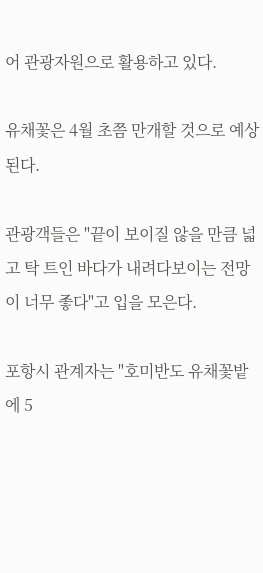어 관광자원으로 활용하고 있다.

유채꽃은 4월 초쯤 만개할 것으로 예상된다.

관광객들은 "끝이 보이질 않을 만큼 넓고 탁 트인 바다가 내려다보이는 전망이 너무 좋다"고 입을 모은다.

포항시 관계자는 "호미반도 유채꽃밭에 5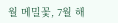월 메밀꽃, 7월 해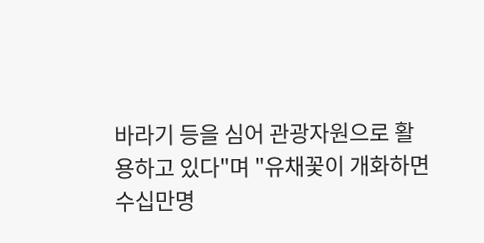바라기 등을 심어 관광자원으로 활용하고 있다"며 "유채꽃이 개화하면 수십만명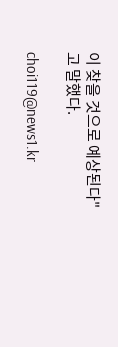이 찾을 것으로 예상된다"고 말했다.

choi119@news1.kr